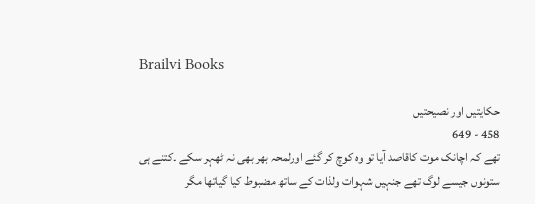Brailvi Books

حکایتیں اور نصیحتیں
458 - 649
تھے کہ اچانک موت کاقاصد آیا تو وہ کوچ کر گئے اورلمحہ بھر بھی نہ ٹھہر سکے ۔کتنے ہی ستونوں جیسے لوگ تھے جنہیں شہوات ولذات کے ساتھ مضبوط کیا گیاتھا مگر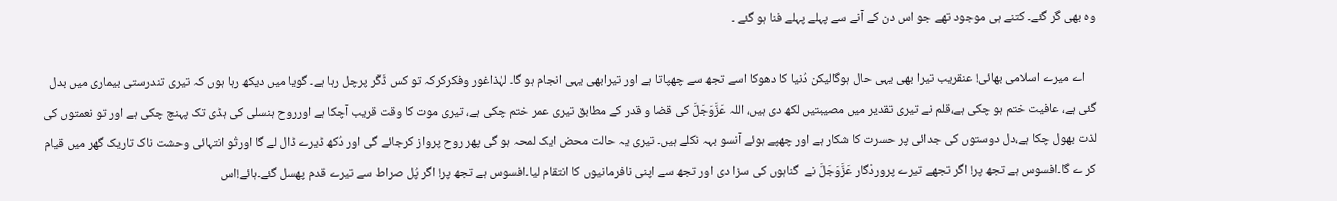وہ بھی گر گئے۔ کتنے ہی موجود تھے جو اس دن کے آنے سے پہلے پہلے فنا ہو گئے ۔

    اے میرے اسلامی بھائی! عنقریب تیرا بھی یہی حال ہوگالیکن دُنیا کا دھوکا اسے تجھ سے چھپاتا ہے اور تیرابھی یہی انجام ہو گا۔ لہٰذاغور وفکرکرکہ تو کس ڈَگَر پرچل رہا ہے۔ گویا میں دیکھ رہا ہوں کہ تیری تندرستی بیماری میں بدل گئی ہے، عافیت ختم ہو چکی ہے،قلم نے تیری تقدیر میں مصیبتیں لکھ دی ہیں، اللہ عَزَّوَجَلَّ کی قضا و قدر کے مطابق تیری عمر ختم چکی ہے، تیری موت کا وقت قریب آچکا ہے اورروح ہنسلی کی ہڈی تک پہنچ چکی ہے اور تو نعمتوں کی لذت بھول چکا ہے،دل دوستوں کی جدائی پر حسرت کا شکار ہے اور چھپے ہوئے آنسو بہہ نکلے ہیں۔ تیری یہ حالت محض ایک لمحہ ہو گی پھر روح پرواز کرجائے گی اور دُکھ ڈیرے ڈال لے گا اورتُو انتہائی وحشت ناک تاریک گھر میں قیام کر ے گا۔افسوس ہے تجھ پر! اگر تجھے تیرے پروردْگار عَزَّوَجَلَّ نے  گناہوں کی سزا دی اور تجھ سے اپنی نافرمانیوں کا انتقام لیا۔افسوس ہے تجھ پر! اگر پُل صراط سے تیرے قدم پھسل گئے۔ہائے!اس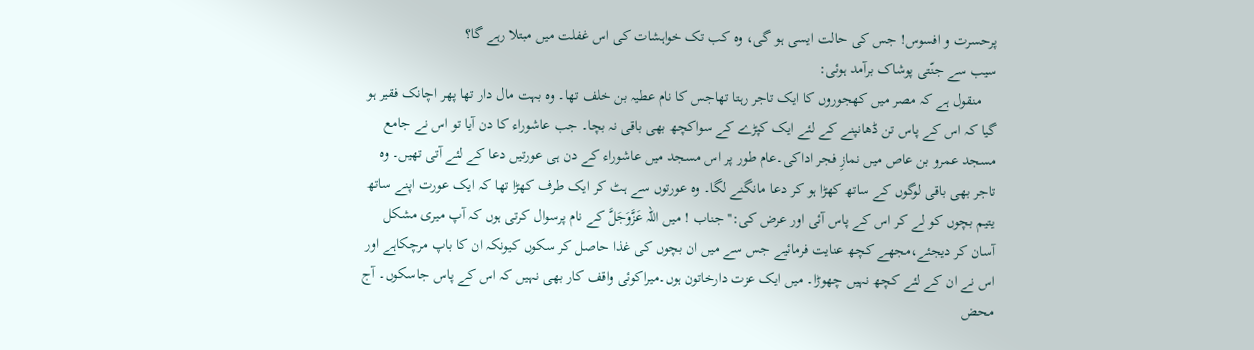پرحسرت و افسوس! جس کی حالت ایسی ہو گی، وہ کب تک خواہشات کی اس غفلت میں مبتلا رہے گا؟
سیب سے جنّتی پوشاک برآمد ہوئی:
    منقول ہے کہ مصر میں کھجوروں کا ایک تاجر رہتا تھاجس کا نام عطیہ بن خلف تھا۔ وہ بہت مال دار تھا پھر اچانک فقیر ہو گیا کہ اس کے پاس تن ڈھانپنے کے لئے ایک کپڑے کے سواکچھ بھی باقی نہ بچا۔ جب عاشوراء کا دن آیا تو اس نے جامع مسجد عمرو بن عاص میں نمازِ فجر اداکی۔عام طور پر اس مسجد میں عاشوراء کے دن ہی عورتیں دعا کے لئے آتی تھیں۔ وہ تاجر بھی باقی لوگوں کے ساتھ کھڑا ہو کر دعا مانگنے لگا۔ وہ عورتوں سے ہٹ کر ایک طرف کھڑا تھا کہ ایک عورت اپنے ساتھ یتیم بچوں کو لے کر اس کے پاس آئی اور عرض کی:'' جناب ! میں اللہ عَزَّوَجَلَّ کے نام پرسوال کرتی ہوں کہ آپ میری مشکل آسان کر دیجئے،مجھے کچھ عنایت فرمائیے جس سے میں ان بچوں کی غذا حاصل کر سکوں کیونکہ ان کا باپ مرچکاہے اور اس نے ان کے لئے کچھ نہیں چھوڑا۔ میں ایک عزت دارخاتون ہوں۔میراکوئی واقف کار بھی نہیں کہ اس کے پاس جاسکوں۔ آج محض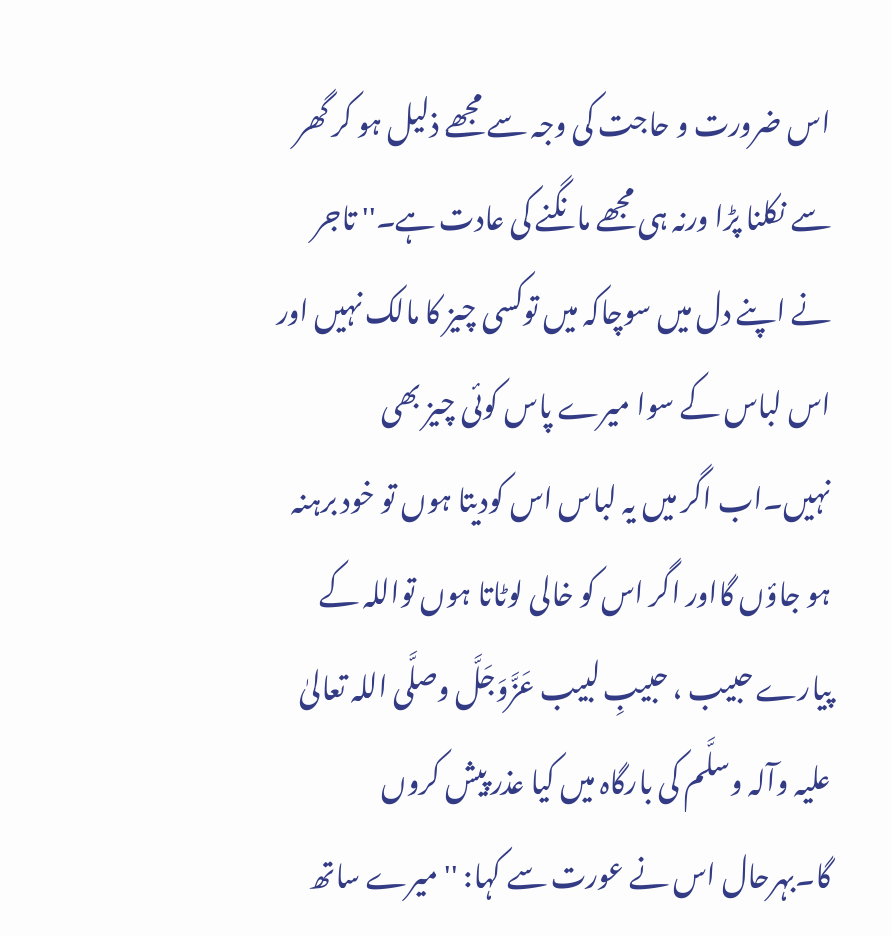اس ضرورت و حاجت کی وجہ سے مجھے ذلیل ہو کر گھر سے نکلنا پڑا ورنہ ہی مجھے مانگنے کی عادت ہے۔'' تاجر نے اپنے دل میں سوچاکہ میں توکسی چیز کا مالک نہیں اور اس لباس کے سوا میرے پاس کوئی چیز بھی نہیں۔اب اگر میں یہ لباس اس کودیتا ہوں تو خود برہنہ ہو جاؤں گااور اگر اس کو خالی لوٹاتا ہوں تواللہ کے پیارے حبیب ، حبیبِ لبیب عَزَّوَجَلَّ وصلَّی اللہ تعالیٰ علیہ وآلہ وسلَّم کی بارگاہ میں کیا عذر پیش کروں گا۔بہرحال اس نے عورت سے کہا: '' میرے ساتھ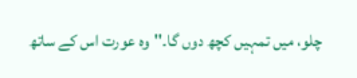چلو، میں تمہیں کچھ دوں گا۔''وہ عورت اس کے ساتھ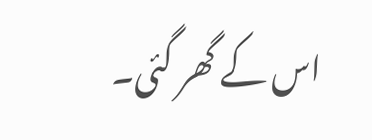اس کے گھر گئی۔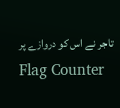تاجر نے اس کو دروازے پر
Flag Counter